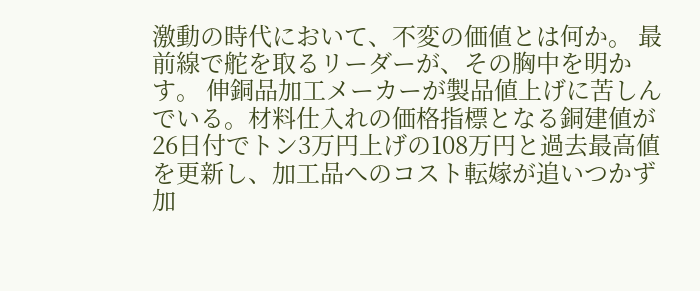激動の時代において、不変の価値とは何か。 最前線で舵を取るリーダーが、その胸中を明かす。 伸銅品加工メーカーが製品値上げに苦しんでいる。材料仕入れの価格指標となる銅建値が26日付でトン3万円上げの108万円と過去最高値を更新し、加工品へのコスト転嫁が追いつかず加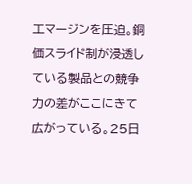工マージンを圧迫。銅価スライド制が浸透している製品との競争力の差がここにきて広がっている。25日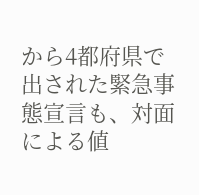から4都府県で出された緊急事態宣言も、対面による値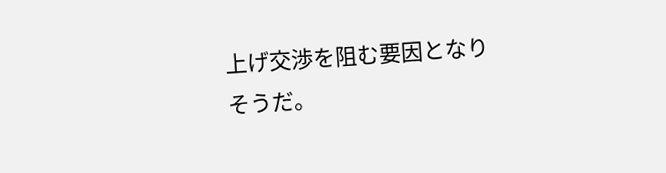上げ交渉を阻む要因となりそうだ。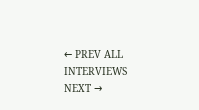← PREV ALL INTERVIEWS NEXT →